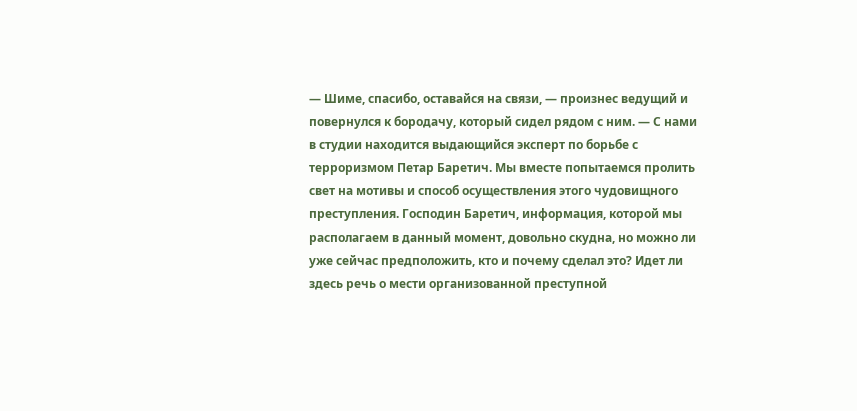— Шиме, спасибо, оставайся на связи, — произнес ведущий и повернулся к бородачу, который сидел рядом с ним. — С нами в студии находится выдающийся эксперт по борьбе с терроризмом Петар Баретич. Мы вместе попытаемся пролить свет на мотивы и способ осуществления этого чудовищного преступления. Господин Баретич, информация, которой мы располагаем в данный момент, довольно скудна, но можно ли уже сейчас предположить, кто и почему сделал это? Идет ли здесь речь о мести организованной преступной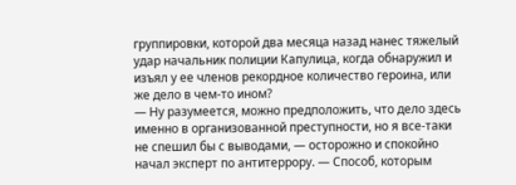группировки, которой два месяца назад нанес тяжелый удар начальник полиции Капулица, когда обнаружил и изъял у ее членов рекордное количество героина, или же дело в чем-то ином?
— Ну разумеется, можно предположить, что дело здесь именно в организованной преступности, но я все-таки не спешил бы с выводами, — осторожно и спокойно начал эксперт по антитеррору. — Способ, которым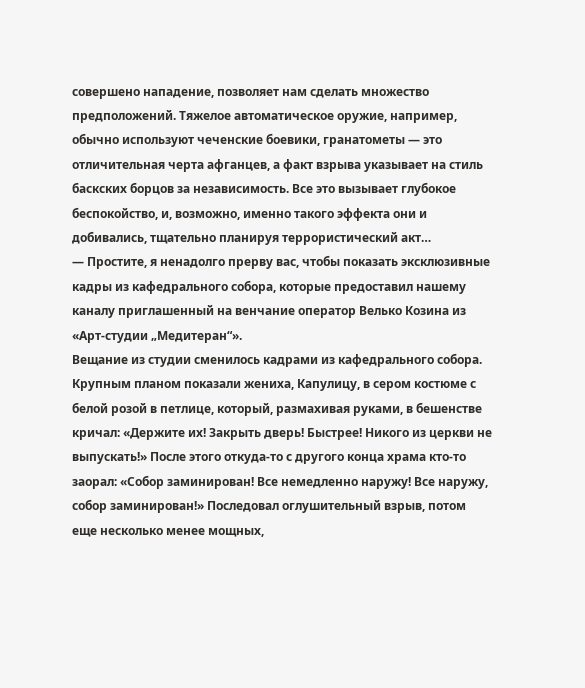совершено нападение, позволяет нам сделать множество предположений. Тяжелое автоматическое оружие, например, обычно используют чеченские боевики, гранатометы — это отличительная черта афганцев, а факт взрыва указывает на стиль баскских борцов за независимость. Все это вызывает глубокое беспокойство, и, возможно, именно такого эффекта они и добивались, тщательно планируя террористический акт…
— Простите, я ненадолго прерву вас, чтобы показать эксклюзивные кадры из кафедрального собора, которые предоставил нашему каналу приглашенный на венчание оператор Велько Козина из «Арт-студии „Медитеран“».
Вещание из студии сменилось кадрами из кафедрального собора. Крупным планом показали жениха, Капулицу, в сером костюме с белой розой в петлице, который, размахивая руками, в бешенстве кричал: «Держите их! Закрыть дверь! Быстрее! Никого из церкви не выпускать!» После этого откуда-то с другого конца храма кто-то заорал: «Собор заминирован! Все немедленно наружу! Все наружу, собор заминирован!» Последовал оглушительный взрыв, потом еще несколько менее мощных,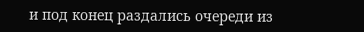и под конец раздались очереди из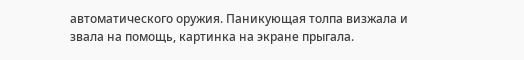автоматического оружия. Паникующая толпа визжала и звала на помощь, картинка на экране прыгала.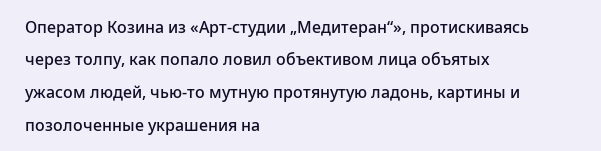Оператор Козина из «Арт-студии „Медитеран“», протискиваясь через толпу, как попало ловил объективом лица объятых ужасом людей, чью-то мутную протянутую ладонь, картины и позолоченные украшения на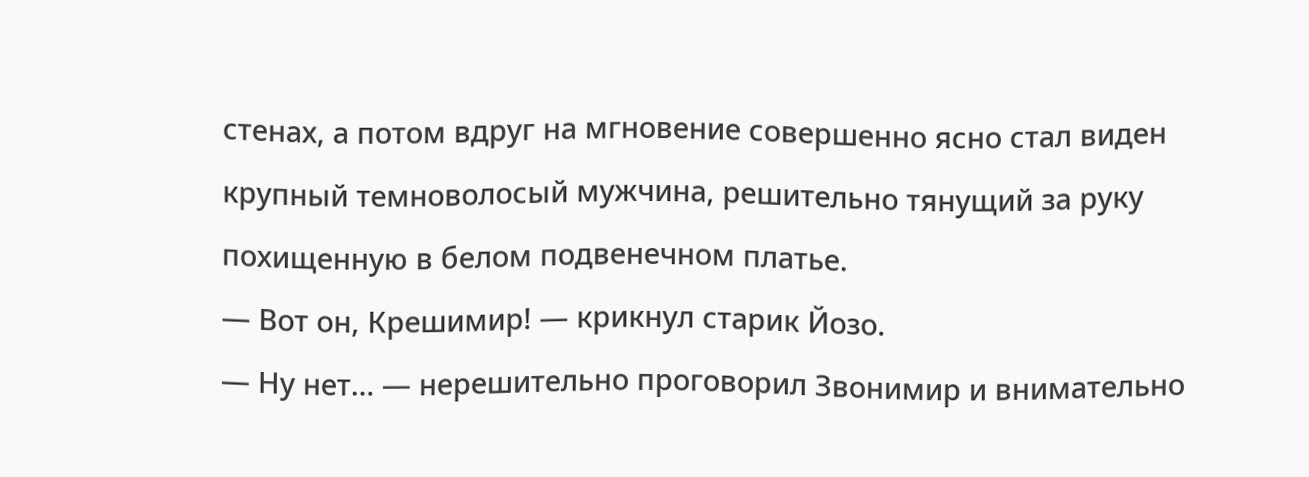стенах, а потом вдруг на мгновение совершенно ясно стал виден крупный темноволосый мужчина, решительно тянущий за руку похищенную в белом подвенечном платье.
— Вот он, Крешимир! — крикнул старик Йозо.
— Ну нет… — нерешительно проговорил Звонимир и внимательно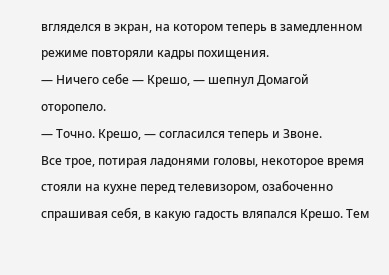вгляделся в экран, на котором теперь в замедленном режиме повторяли кадры похищения.
— Ничего себе — Крешо, — шепнул Домагой оторопело.
— Точно. Крешо, — согласился теперь и Звоне.
Все трое, потирая ладонями головы, некоторое время стояли на кухне перед телевизором, озабоченно спрашивая себя, в какую гадость вляпался Крешо. Тем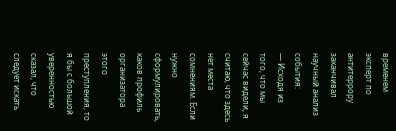временем эксперт по антитеррору заканчивал научный анализ события:
— Исходя из того, что мы сейчас видели, я считаю, что здесь нет места сомнениям. Если нужно сформулировать, каков профиль организатора этого преступления, то я бы с большой уверенностью сказал, что следует искать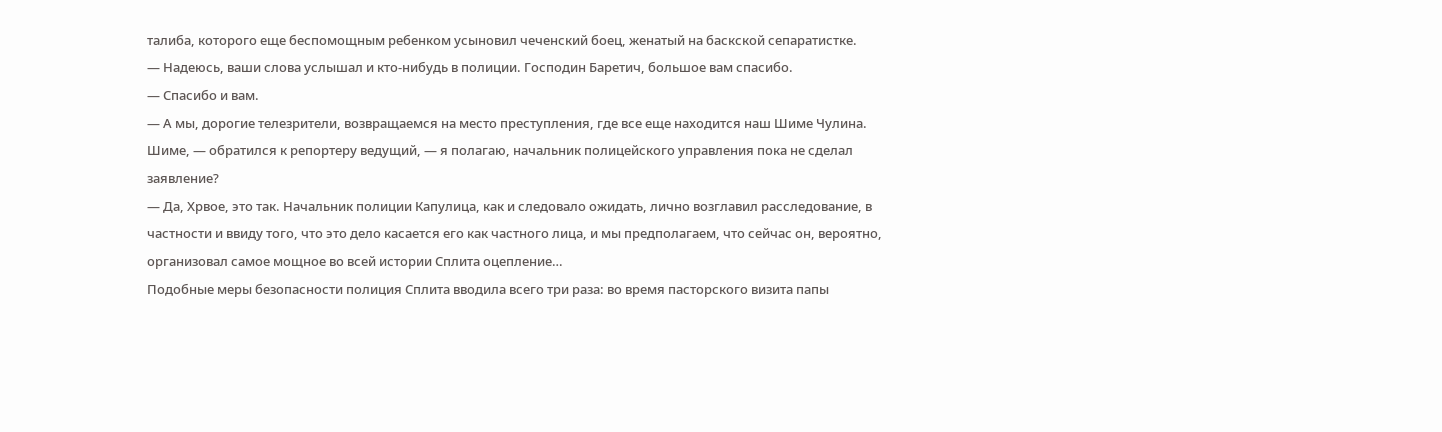талиба, которого еще беспомощным ребенком усыновил чеченский боец, женатый на баскской сепаратистке.
— Надеюсь, ваши слова услышал и кто-нибудь в полиции. Господин Баретич, большое вам спасибо.
— Спасибо и вам.
— А мы, дорогие телезрители, возвращаемся на место преступления, где все еще находится наш Шиме Чулина. Шиме, — обратился к репортеру ведущий, — я полагаю, начальник полицейского управления пока не сделал заявление?
— Да, Хрвое, это так. Начальник полиции Капулица, как и следовало ожидать, лично возглавил расследование, в частности и ввиду того, что это дело касается его как частного лица, и мы предполагаем, что сейчас он, вероятно, организовал самое мощное во всей истории Сплита оцепление…
Подобные меры безопасности полиция Сплита вводила всего три раза: во время пасторского визита папы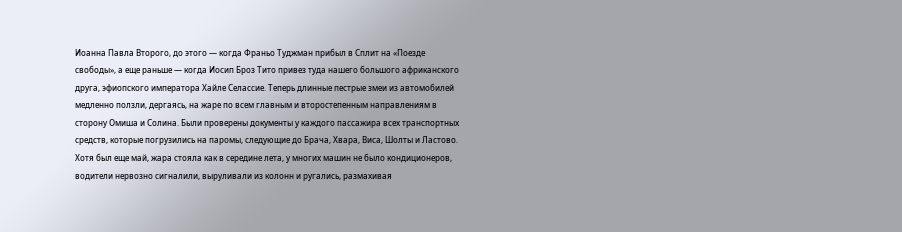Иоанна Павла Второго, до этого — когда Франьо Туджман прибыл в Сплит на «Поезде свободы», а еще раньше — когда Иосип Броз Тито привез туда нашего большого африканского друга, эфиопского императора Хайле Селассие. Теперь длинные пестрые змеи из автомобилей медленно ползли, дергаясь, на жаре по всем главным и второстепенным направлениям в сторону Омиша и Солина. Были проверены документы у каждого пассажира всех транспортных средств, которые погрузились на паромы, следующие до Брача, Хвара, Виса, Шолты и Ластово. Хотя был еще май, жара стояла как в середине лета, у многих машин не было кондиционеров, водители нервозно сигналили, выруливали из колонн и ругались, размахивая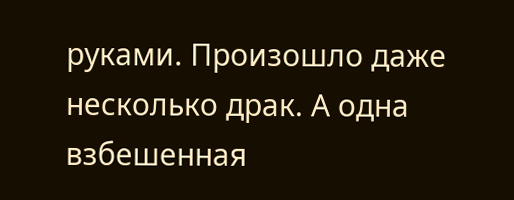руками. Произошло даже несколько драк. А одна взбешенная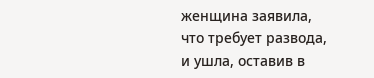женщина заявила, что требует развода, и ушла, оставив в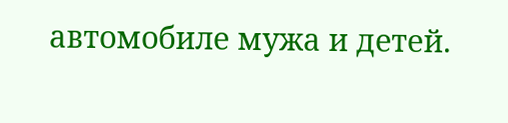автомобиле мужа и детей.